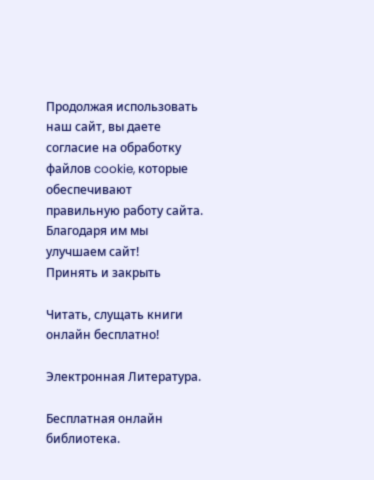Продолжая использовать наш сайт, вы даете согласие на обработку файлов cookie, которые обеспечивают правильную работу сайта. Благодаря им мы улучшаем сайт!
Принять и закрыть

Читать, слущать книги онлайн бесплатно!

Электронная Литература.

Бесплатная онлайн библиотека.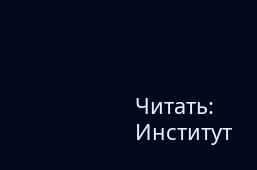Читать: Институт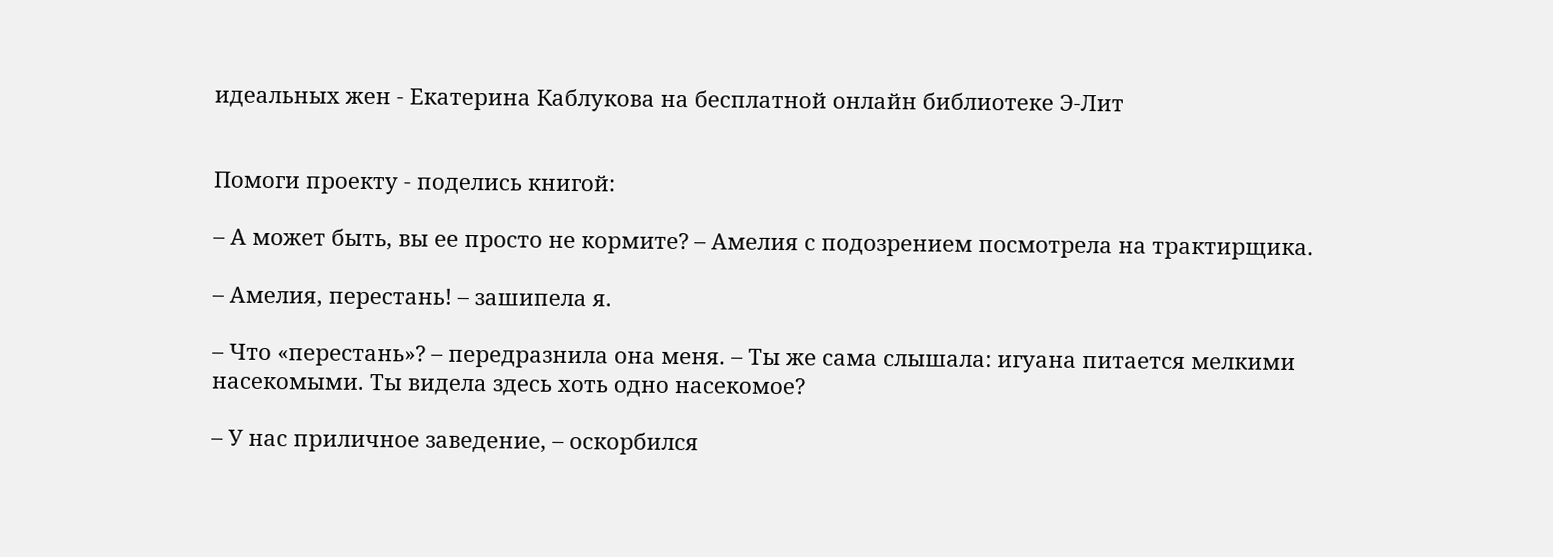идеальных жен - Екатерина Каблукова на бесплатной онлайн библиотеке Э-Лит


Помоги проекту - поделись книгой:

– А может быть, вы ее просто не кормите? – Амелия с подозрением посмотрела на трактирщика.

– Амелия, перестань! – зашипела я.

– Что «перестань»? – передразнила она меня. – Ты же сама слышала: игуана питается мелкими насекомыми. Ты видела здесь хоть одно насекомое?

– У нас приличное заведение, – оскорбился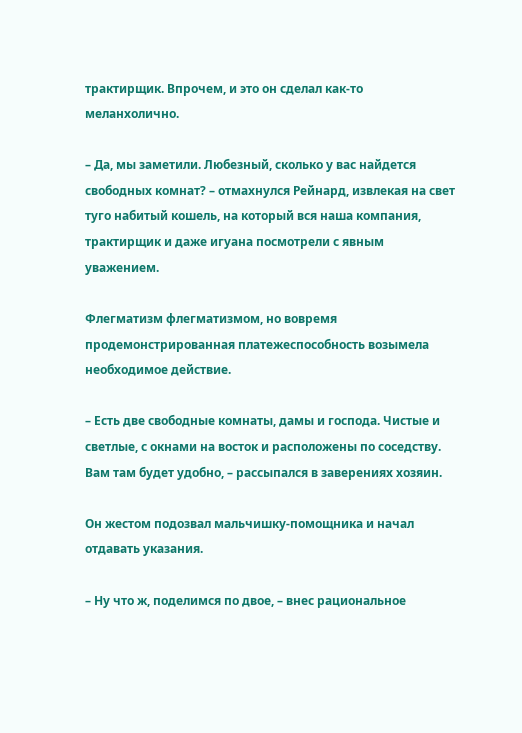трактирщик. Впрочем, и это он сделал как-то меланхолично.

– Да, мы заметили. Любезный, сколько у вас найдется свободных комнат? – отмахнулся Рейнард, извлекая на свет туго набитый кошель, на который вся наша компания, трактирщик и даже игуана посмотрели с явным уважением.

Флегматизм флегматизмом, но вовремя продемонстрированная платежеспособность возымела необходимое действие.

– Есть две свободные комнаты, дамы и господа. Чистые и светлые, с окнами на восток и расположены по соседству. Вам там будет удобно, – рассыпался в заверениях хозяин.

Он жестом подозвал мальчишку-помощника и начал отдавать указания.

– Ну что ж, поделимся по двое, – внес рациональное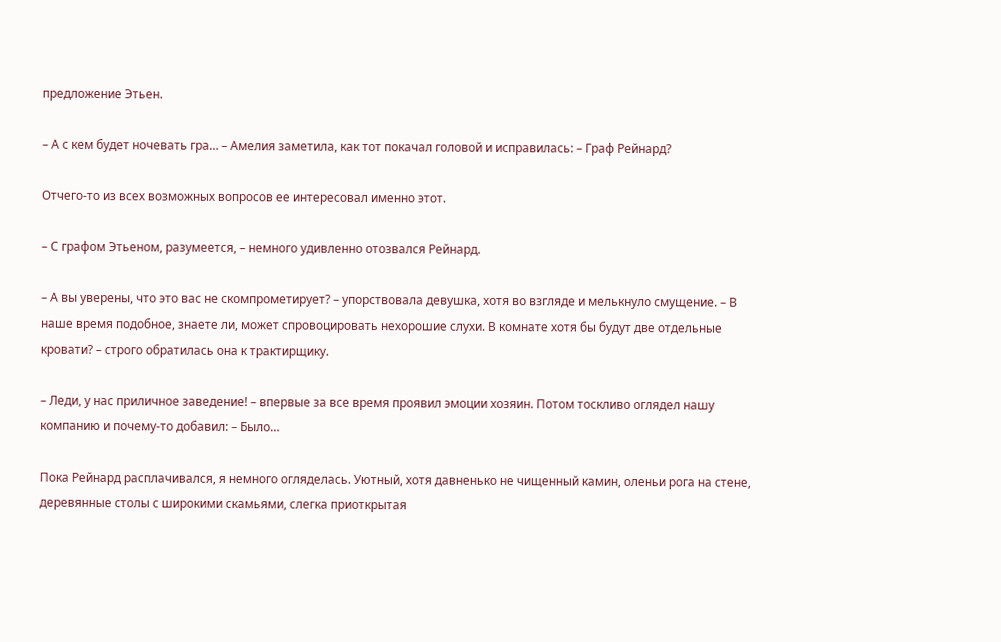предложение Этьен.

– А с кем будет ночевать гра… – Амелия заметила, как тот покачал головой и исправилась: – Граф Рейнард?

Отчего-то из всех возможных вопросов ее интересовал именно этот.

– С графом Этьеном, разумеется, – немного удивленно отозвался Рейнард.

– А вы уверены, что это вас не скомпрометирует? – упорствовала девушка, хотя во взгляде и мелькнуло смущение. – В наше время подобное, знаете ли, может спровоцировать нехорошие слухи. В комнате хотя бы будут две отдельные кровати? – строго обратилась она к трактирщику.

– Леди, у нас приличное заведение! – впервые за все время проявил эмоции хозяин. Потом тоскливо оглядел нашу компанию и почему-то добавил: – Было…

Пока Рейнард расплачивался, я немного огляделась. Уютный, хотя давненько не чищенный камин, оленьи рога на стене, деревянные столы с широкими скамьями, слегка приоткрытая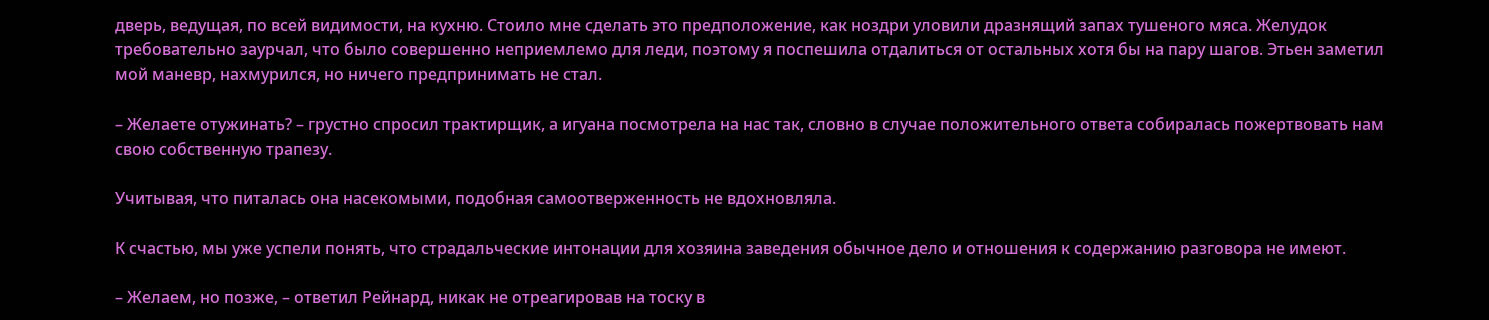дверь, ведущая, по всей видимости, на кухню. Стоило мне сделать это предположение, как ноздри уловили дразнящий запах тушеного мяса. Желудок требовательно заурчал, что было совершенно неприемлемо для леди, поэтому я поспешила отдалиться от остальных хотя бы на пару шагов. Этьен заметил мой маневр, нахмурился, но ничего предпринимать не стал.

– Желаете отужинать? – грустно спросил трактирщик, а игуана посмотрела на нас так, словно в случае положительного ответа собиралась пожертвовать нам свою собственную трапезу.

Учитывая, что питалась она насекомыми, подобная самоотверженность не вдохновляла.

К счастью, мы уже успели понять, что страдальческие интонации для хозяина заведения обычное дело и отношения к содержанию разговора не имеют.

– Желаем, но позже, – ответил Рейнард, никак не отреагировав на тоску в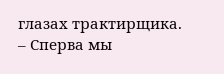глазах трактирщика. – Сперва мы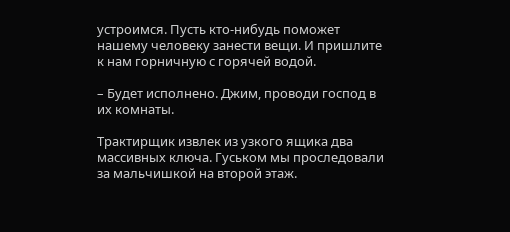устроимся. Пусть кто-нибудь поможет нашему человеку занести вещи. И пришлите к нам горничную с горячей водой.

– Будет исполнено. Джим, проводи господ в их комнаты.

Трактирщик извлек из узкого ящика два массивных ключа. Гуськом мы проследовали за мальчишкой на второй этаж.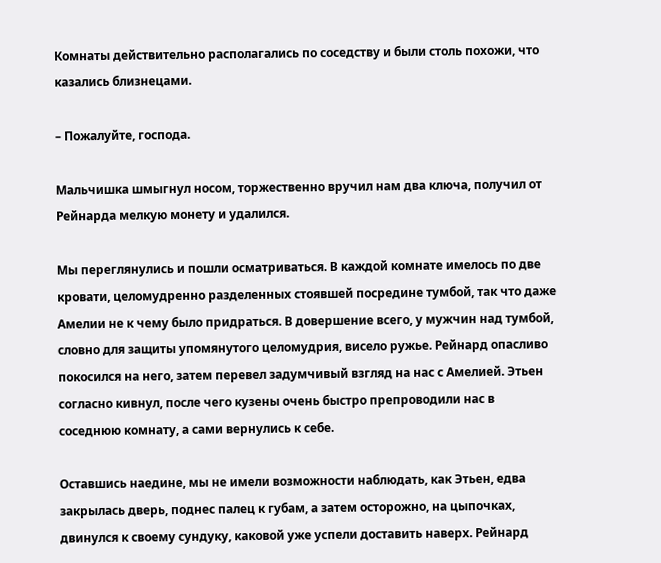Комнаты действительно располагались по соседству и были столь похожи, что казались близнецами.

– Пожалуйте, господа.

Мальчишка шмыгнул носом, торжественно вручил нам два ключа, получил от Рейнарда мелкую монету и удалился.

Мы переглянулись и пошли осматриваться. В каждой комнате имелось по две кровати, целомудренно разделенных стоявшей посредине тумбой, так что даже Амелии не к чему было придраться. В довершение всего, у мужчин над тумбой, словно для защиты упомянутого целомудрия, висело ружье. Рейнард опасливо покосился на него, затем перевел задумчивый взгляд на нас с Амелией. Этьен согласно кивнул, после чего кузены очень быстро препроводили нас в соседнюю комнату, а сами вернулись к себе.

Оставшись наедине, мы не имели возможности наблюдать, как Этьен, едва закрылась дверь, поднес палец к губам, а затем осторожно, на цыпочках, двинулся к своему сундуку, каковой уже успели доставить наверх. Рейнард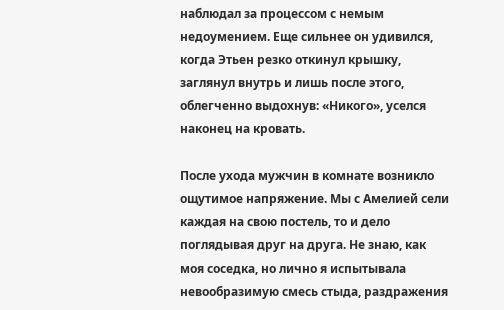наблюдал за процессом с немым недоумением. Еще сильнее он удивился, когда Этьен резко откинул крышку, заглянул внутрь и лишь после этого, облегченно выдохнув: «Никого», уселся наконец на кровать.

После ухода мужчин в комнате возникло ощутимое напряжение. Мы с Амелией сели каждая на свою постель, то и дело поглядывая друг на друга. Не знаю, как моя соседка, но лично я испытывала невообразимую смесь стыда, раздражения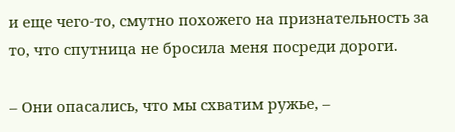и еще чего-то, смутно похожего на признательность за то, что спутница не бросила меня посреди дороги.

– Они опасались, что мы схватим ружье, –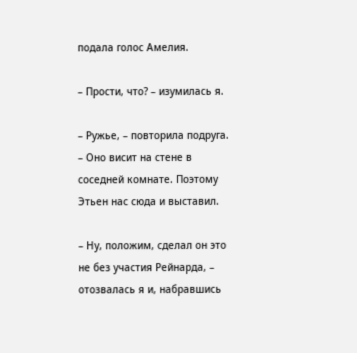подала голос Амелия.

– Прости, что? – изумилась я.

– Ружье, – повторила подруга. – Оно висит на стене в соседней комнате. Поэтому Этьен нас сюда и выставил.

– Ну, положим, сделал он это не без участия Рейнарда, – отозвалась я и, набравшись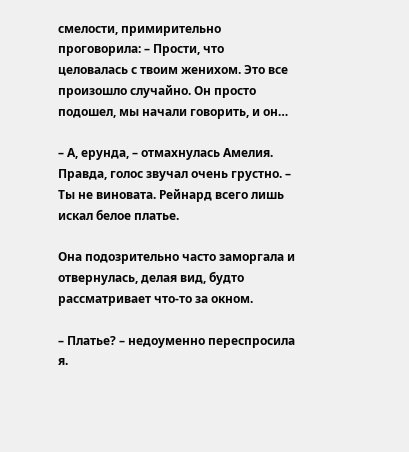смелости, примирительно проговорила: – Прости, что целовалась с твоим женихом. Это все произошло случайно. Он просто подошел, мы начали говорить, и он…

– А, ерунда, – отмахнулась Амелия. Правда, голос звучал очень грустно. – Ты не виновата. Рейнард всего лишь искал белое платье.

Она подозрительно часто заморгала и отвернулась, делая вид, будто рассматривает что-то за окном.

– Платье? – недоуменно переспросила я.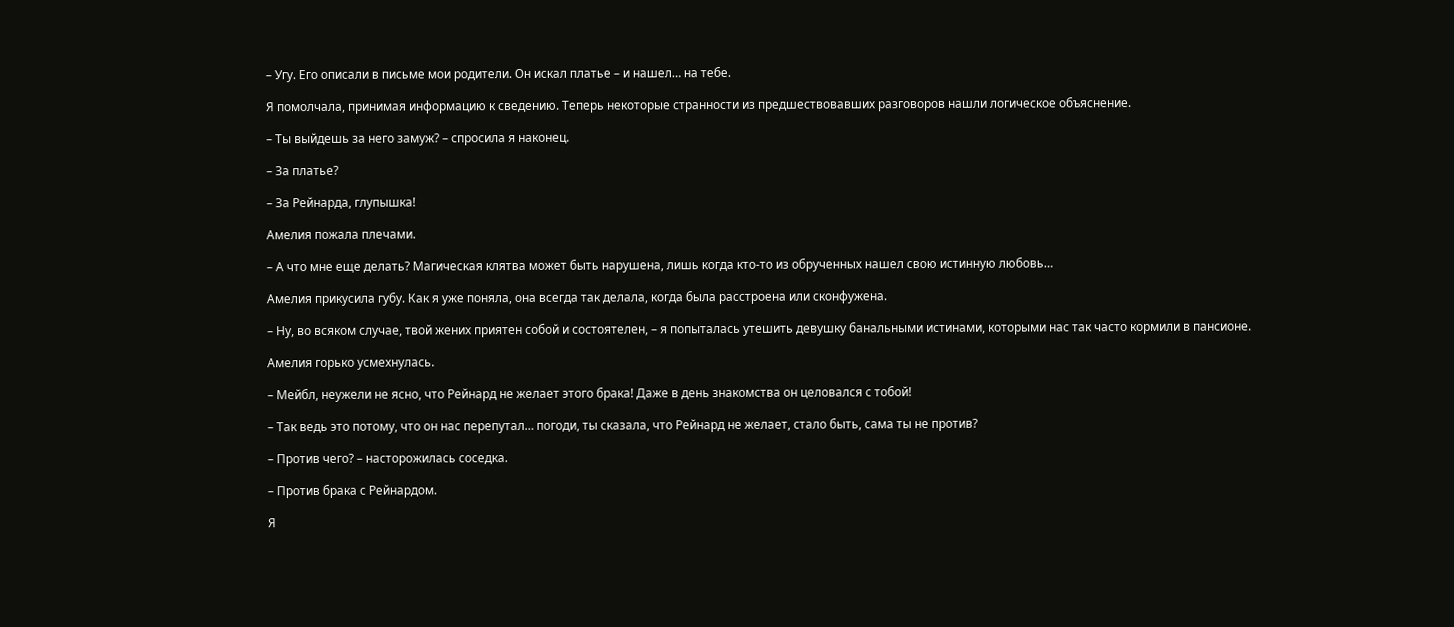– Угу. Его описали в письме мои родители. Он искал платье – и нашел… на тебе.

Я помолчала, принимая информацию к сведению. Теперь некоторые странности из предшествовавших разговоров нашли логическое объяснение.

– Ты выйдешь за него замуж? – спросила я наконец.

– За платье?

– За Рейнарда, глупышка!

Амелия пожала плечами.

– А что мне еще делать? Магическая клятва может быть нарушена, лишь когда кто-то из обрученных нашел свою истинную любовь…

Амелия прикусила губу. Как я уже поняла, она всегда так делала, когда была расстроена или сконфужена.

– Ну, во всяком случае, твой жених приятен собой и состоятелен, – я попыталась утешить девушку банальными истинами, которыми нас так часто кормили в пансионе.

Амелия горько усмехнулась.

– Мейбл, неужели не ясно, что Рейнард не желает этого брака! Даже в день знакомства он целовался с тобой!

– Так ведь это потому, что он нас перепутал… погоди, ты сказала, что Рейнард не желает, стало быть, сама ты не против?

– Против чего? – насторожилась соседка.

– Против брака с Рейнардом.

Я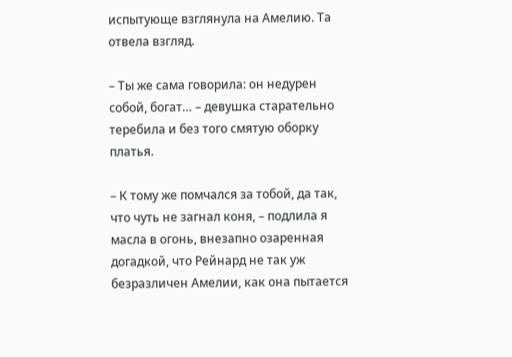испытующе взглянула на Амелию. Та отвела взгляд.

– Ты же сама говорила: он недурен собой, богат… – девушка старательно теребила и без того смятую оборку платья.

– К тому же помчался за тобой, да так, что чуть не загнал коня, – подлила я масла в огонь, внезапно озаренная догадкой, что Рейнард не так уж безразличен Амелии, как она пытается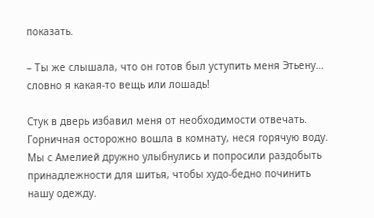показать.

– Ты же слышала, что он готов был уступить меня Этьену… словно я какая-то вещь или лошадь!

Стук в дверь избавил меня от необходимости отвечать. Горничная осторожно вошла в комнату, неся горячую воду. Мы с Амелией дружно улыбнулись и попросили раздобыть принадлежности для шитья, чтобы худо-бедно починить нашу одежду.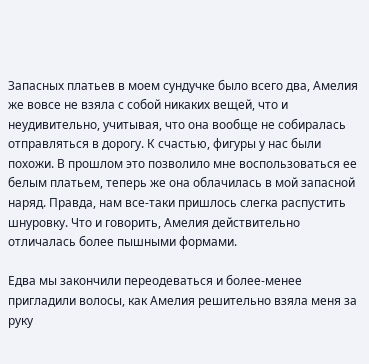Запасных платьев в моем сундучке было всего два, Амелия же вовсе не взяла с собой никаких вещей, что и неудивительно, учитывая, что она вообще не собиралась отправляться в дорогу. К счастью, фигуры у нас были похожи. В прошлом это позволило мне воспользоваться ее белым платьем, теперь же она облачилась в мой запасной наряд. Правда, нам все-таки пришлось слегка распустить шнуровку. Что и говорить, Амелия действительно отличалась более пышными формами.

Едва мы закончили переодеваться и более-менее пригладили волосы, как Амелия решительно взяла меня за руку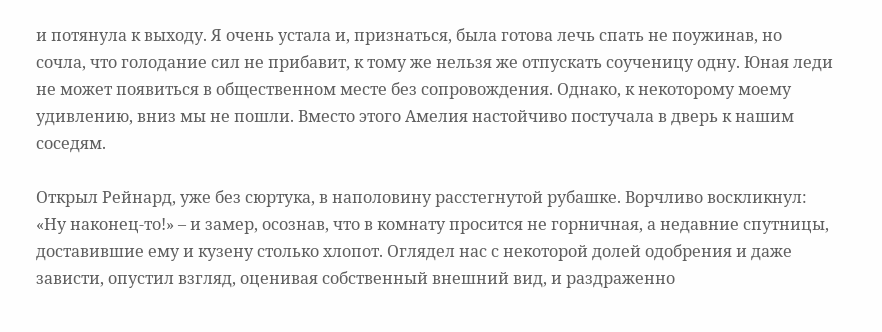и потянула к выходу. Я очень устала и, признаться, была готова лечь спать не поужинав, но сочла, что голодание сил не прибавит, к тому же нельзя же отпускать соученицу одну. Юная леди не может появиться в общественном месте без сопровождения. Однако, к некоторому моему удивлению, вниз мы не пошли. Вместо этого Амелия настойчиво постучала в дверь к нашим соседям.

Открыл Рейнард, уже без сюртука, в наполовину расстегнутой рубашке. Ворчливо воскликнул: «Ну наконец-то!» – и замер, осознав, что в комнату просится не горничная, а недавние спутницы, доставившие ему и кузену столько хлопот. Оглядел нас с некоторой долей одобрения и даже зависти, опустил взгляд, оценивая собственный внешний вид, и раздраженно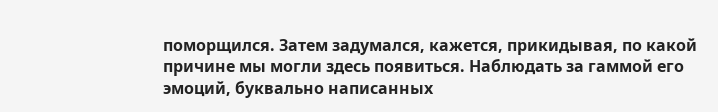поморщился. Затем задумался, кажется, прикидывая, по какой причине мы могли здесь появиться. Наблюдать за гаммой его эмоций, буквально написанных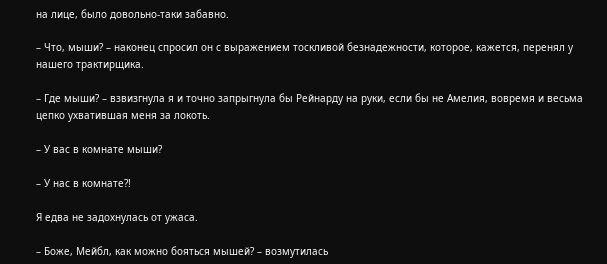на лице, было довольно-таки забавно.

– Что, мыши? – наконец спросил он с выражением тоскливой безнадежности, которое, кажется, перенял у нашего трактирщика.

– Где мыши? – взвизгнула я и точно запрыгнула бы Рейнарду на руки, если бы не Амелия, вовремя и весьма цепко ухватившая меня за локоть.

– У вас в комнате мыши?

– У нас в комнате?!

Я едва не задохнулась от ужаса.

– Боже, Мейбл, как можно бояться мышей? – возмутилась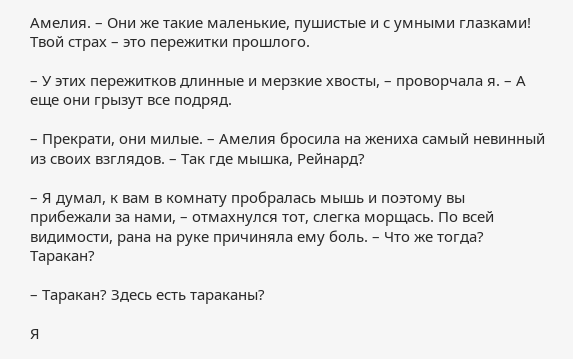Амелия. – Они же такие маленькие, пушистые и с умными глазками! Твой страх – это пережитки прошлого.

– У этих пережитков длинные и мерзкие хвосты, – проворчала я. – А еще они грызут все подряд.

– Прекрати, они милые. – Амелия бросила на жениха самый невинный из своих взглядов. – Так где мышка, Рейнард?

– Я думал, к вам в комнату пробралась мышь и поэтому вы прибежали за нами, – отмахнулся тот, слегка морщась. По всей видимости, рана на руке причиняла ему боль. – Что же тогда? Таракан?

– Таракан? Здесь есть тараканы?

Я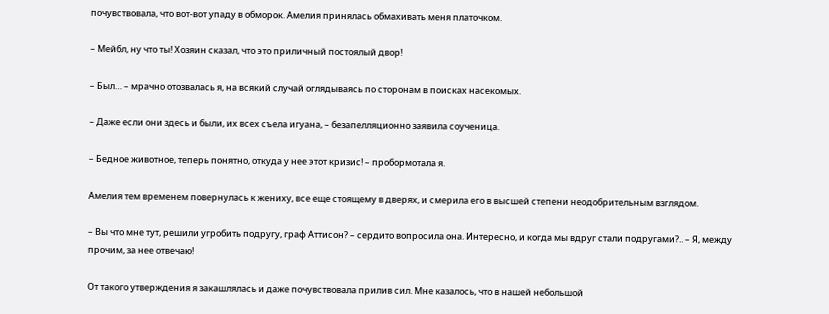почувствовала, что вот-вот упаду в обморок. Амелия принялась обмахивать меня платочком.

– Мейбл, ну что ты! Хозяин сказал, что это приличный постоялый двор!

– Был… – мрачно отозвалась я, на всякий случай оглядываясь по сторонам в поисках насекомых.

– Даже если они здесь и были, их всех съела игуана, – безапелляционно заявила соученица.

– Бедное животное, теперь понятно, откуда у нее этот кризис! – пробормотала я.

Амелия тем временем повернулась к жениху, все еще стоящему в дверях, и смерила его в высшей степени неодобрительным взглядом.

– Вы что мне тут, решили угробить подругу, граф Аттисон? – сердито вопросила она. Интересно, и когда мы вдруг стали подругами?.. – Я, между прочим, за нее отвечаю!

От такого утверждения я закашлялась и даже почувствовала прилив сил. Мне казалось, что в нашей небольшой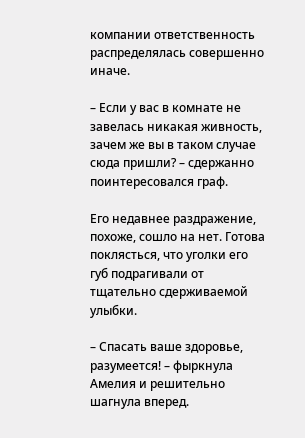компании ответственность распределялась совершенно иначе.

– Если у вас в комнате не завелась никакая живность, зачем же вы в таком случае сюда пришли? – сдержанно поинтересовался граф.

Его недавнее раздражение, похоже, сошло на нет. Готова поклясться, что уголки его губ подрагивали от тщательно сдерживаемой улыбки.

– Спасать ваше здоровье, разумеется! – фыркнула Амелия и решительно шагнула вперед.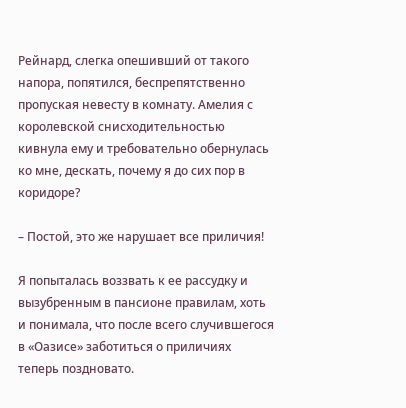Рейнард, слегка опешивший от такого напора, попятился, беспрепятственно пропуская невесту в комнату. Амелия с королевской снисходительностью кивнула ему и требовательно обернулась ко мне, дескать, почему я до сих пор в коридоре?

– Постой, это же нарушает все приличия!

Я попыталась воззвать к ее рассудку и вызубренным в пансионе правилам, хоть и понимала, что после всего случившегося в «Оазисе» заботиться о приличиях теперь поздновато.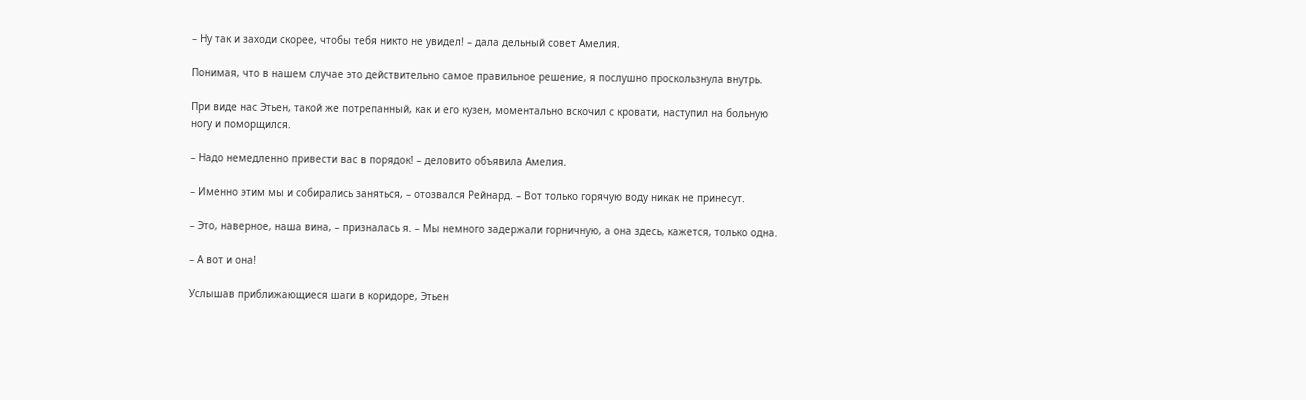– Ну так и заходи скорее, чтобы тебя никто не увидел! – дала дельный совет Амелия.

Понимая, что в нашем случае это действительно самое правильное решение, я послушно проскользнула внутрь.

При виде нас Этьен, такой же потрепанный, как и его кузен, моментально вскочил с кровати, наступил на больную ногу и поморщился.

– Надо немедленно привести вас в порядок! – деловито объявила Амелия.

– Именно этим мы и собирались заняться, – отозвался Рейнард. – Вот только горячую воду никак не принесут.

– Это, наверное, наша вина, – призналась я. – Мы немного задержали горничную, а она здесь, кажется, только одна.

– А вот и она!

Услышав приближающиеся шаги в коридоре, Этьен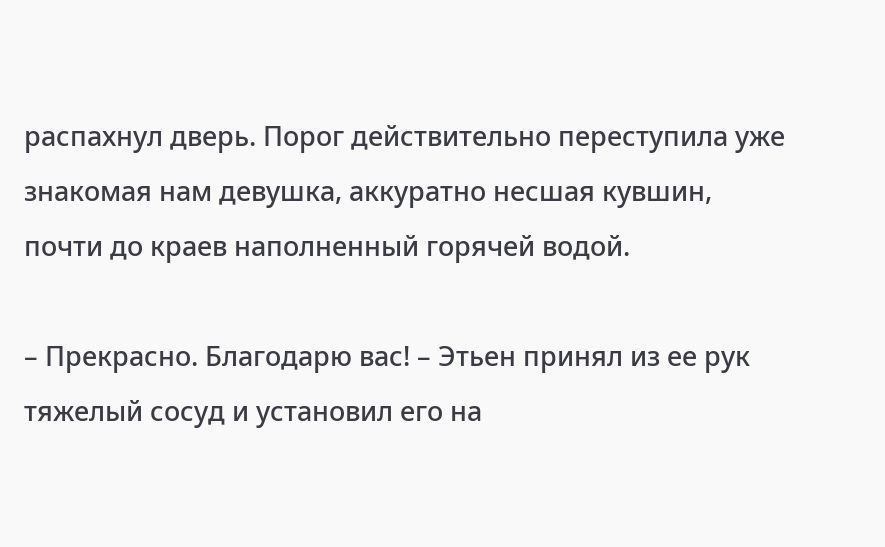распахнул дверь. Порог действительно переступила уже знакомая нам девушка, аккуратно несшая кувшин, почти до краев наполненный горячей водой.

– Прекрасно. Благодарю вас! – Этьен принял из ее рук тяжелый сосуд и установил его на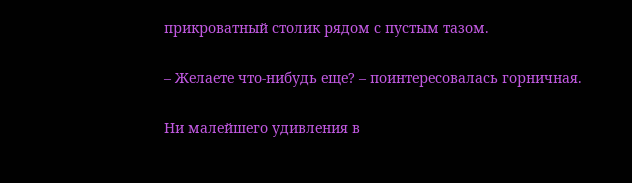прикроватный столик рядом с пустым тазом.

– Желаете что-нибудь еще? – поинтересовалась горничная.

Ни малейшего удивления в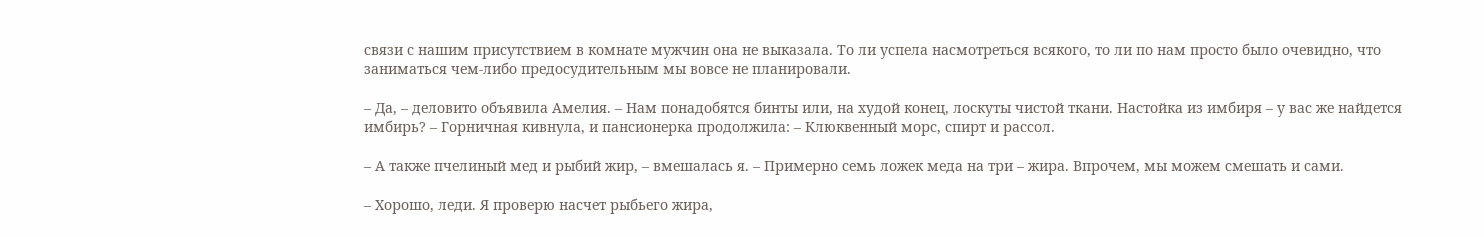связи с нашим присутствием в комнате мужчин она не выказала. То ли успела насмотреться всякого, то ли по нам просто было очевидно, что заниматься чем-либо предосудительным мы вовсе не планировали.

– Да, – деловито объявила Амелия. – Нам понадобятся бинты или, на худой конец, лоскуты чистой ткани. Настойка из имбиря – у вас же найдется имбирь? – Горничная кивнула, и пансионерка продолжила: – Клюквенный морс, спирт и рассол.

– А также пчелиный мед и рыбий жир, – вмешалась я. – Примерно семь ложек меда на три – жира. Впрочем, мы можем смешать и сами.

– Хорошо, леди. Я проверю насчет рыбьего жира,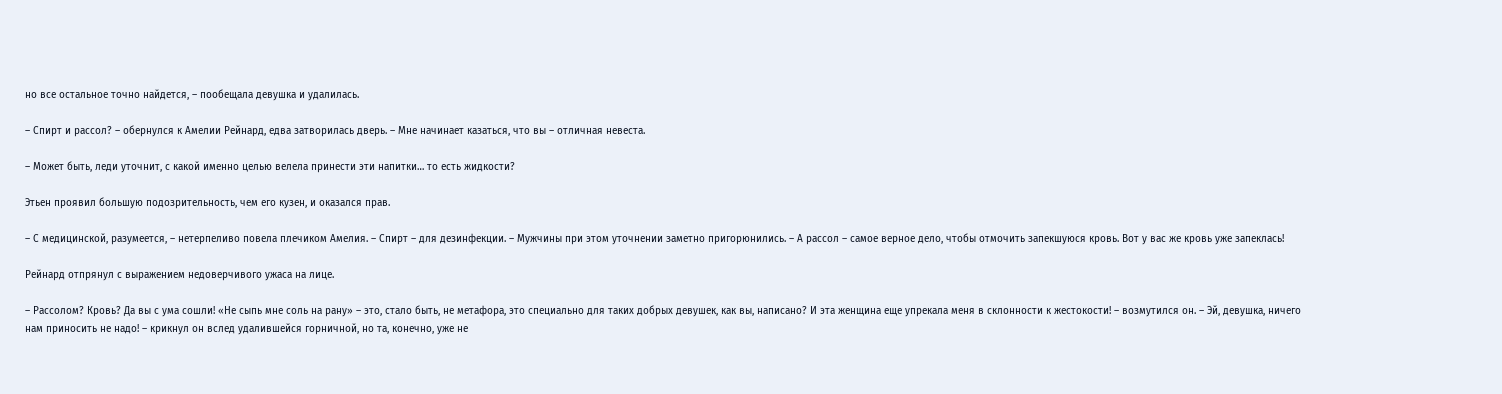но все остальное точно найдется, – пообещала девушка и удалилась.

– Спирт и рассол? – обернулся к Амелии Рейнард, едва затворилась дверь. – Мне начинает казаться, что вы – отличная невеста.

– Может быть, леди уточнит, с какой именно целью велела принести эти напитки… то есть жидкости?

Этьен проявил большую подозрительность, чем его кузен, и оказался прав.

– С медицинской, разумеется, – нетерпеливо повела плечиком Амелия. – Спирт – для дезинфекции. – Мужчины при этом уточнении заметно пригорюнились. – А рассол – самое верное дело, чтобы отмочить запекшуюся кровь. Вот у вас же кровь уже запеклась!

Рейнард отпрянул с выражением недоверчивого ужаса на лице.

– Рассолом? Кровь? Да вы с ума сошли! «Не сыпь мне соль на рану» – это, стало быть, не метафора, это специально для таких добрых девушек, как вы, написано? И эта женщина еще упрекала меня в склонности к жестокости! – возмутился он. – Эй, девушка, ничего нам приносить не надо! – крикнул он вслед удалившейся горничной, но та, конечно, уже не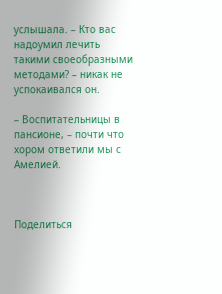услышала. – Кто вас надоумил лечить такими своеобразными методами? – никак не успокаивался он.

– Воспитательницы в пансионе, – почти что хором ответили мы с Амелией.



Поделиться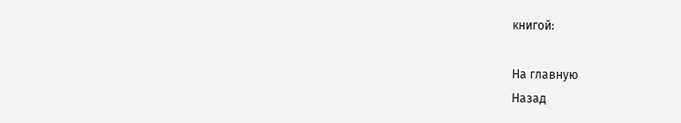книгой:

На главную
Назад